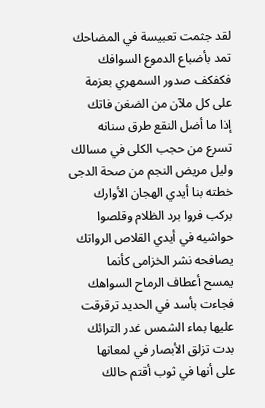لقد جثمت تعبيسة في المضاحك
تمد بأضباع الدموع السوافك
فكفكف صدور السمهري بعزمة
على كل ملآن من الضغن فاتك
إذا ما أضل النقع طرق سنانه
تسرع من حجب الكلى في مسالك
وليل مريض النجم من صحة الدجى
خطته بنا أيدي الهجان الأوارك
بركب فروا برد الظلام وقلصوا
حواشيه في أيدي القلاص الرواتك
يصافحه نشر الخزامى كأنما
يمسح أعطاف الرماح السواهك
فجاءت بأسد في الحديد ترقرقت
عليها بماء الشمس غدر الترائك
بدت تزلق الأبصار في لمعانها
على أنها في ثوب أقتم حالك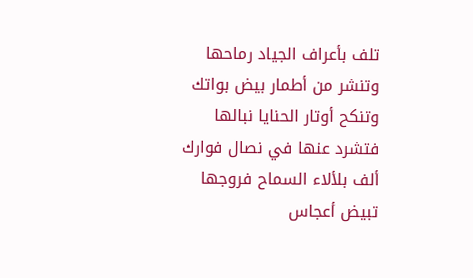تلف بأعراف الجياد رماحها
وتنشر من أطمار بيض بواتك
وتنكح أوتار الحنايا نبالها
فتشرد عنها في نصال فوارك
ألف بلألاء السماح فروجها
تبيض أعجاس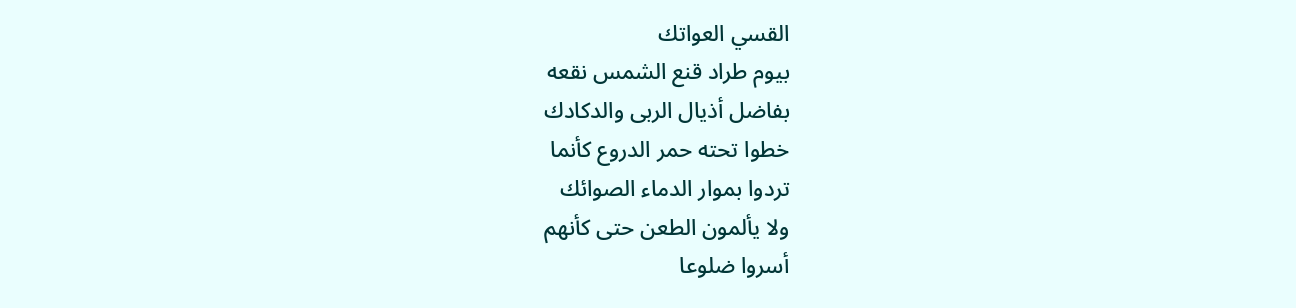القسي العواتك
بيوم طراد قنع الشمس نقعه
بفاضل أذيال الربى والدكادك
خطوا تحته حمر الدروع كأنما
تردوا بموار الدماء الصوائك
ولا يألمون الطعن حتى كأنهم
أسروا ضلوعا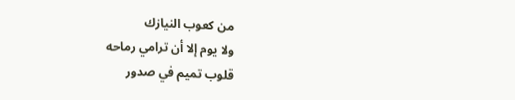من كعوب النيازك
ولا يوم إلا أن ترامي رماحه
قلوب تميم في صدور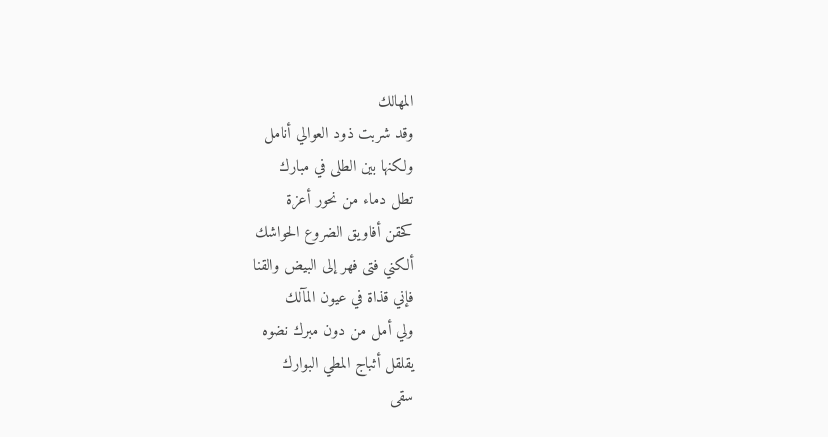المهالك
وقد شربت ذود العوالي أنامل
ولكنها بين الطلى في مبارك
تطل دماء من نحور أعزة
كحقن أفاويق الضروع الحواشك
ألكني فتى فهر إلى البيض والقنا
فإني قذاة في عيون المآلك
ولي أمل من دون مبرك نضوه
يقلقل أثباج المطي البوارك
سقى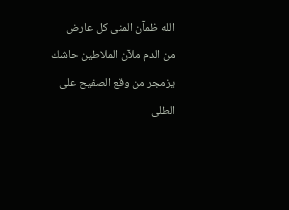الله ظمآن المنى كل عارض
من الدم ملآن الملاطين حاشك
يزمجر من وقع الصفيح على الطلى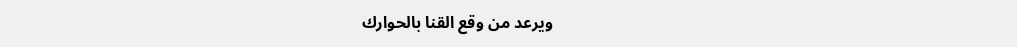ويرعد من وقع القنا بالحوارك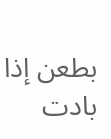بطعن إذا بادت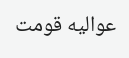عواليه قومت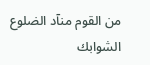من القوم منآد الضلوع الشوابك